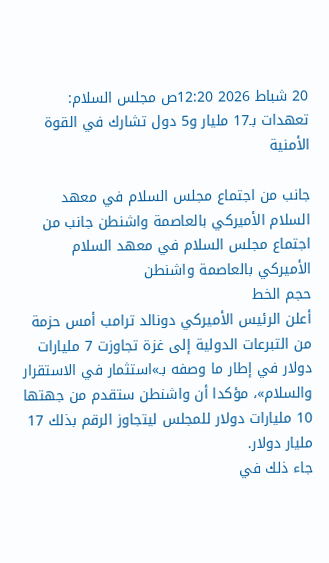20 شباط 2026 12:20ص مجلس السلام: تعهدات بـ17 مليار و5 دول تشارك في القوة الأمنية

جانب من اجتماع مجلس السلام في معهد السلام الأميركي بالعاصمة واشنطن جانب من اجتماع مجلس السلام في معهد السلام الأميركي بالعاصمة واشنطن
حجم الخط
أعلن الرئيس الأميركي دونالد ترامب أمس حزمة من التبرعات الدولية إلى غزة تجاوزت 7 مليارات دولار في إطار ما وصفه بـ»استثمار في الاستقرار والسلام»، مؤكدا أن واشنطن ستقدم من جهتها 10 مليارات دولار للمجلس ليتجاوز الرقم بذلك 17 مليار دولار.
جاء ذلك في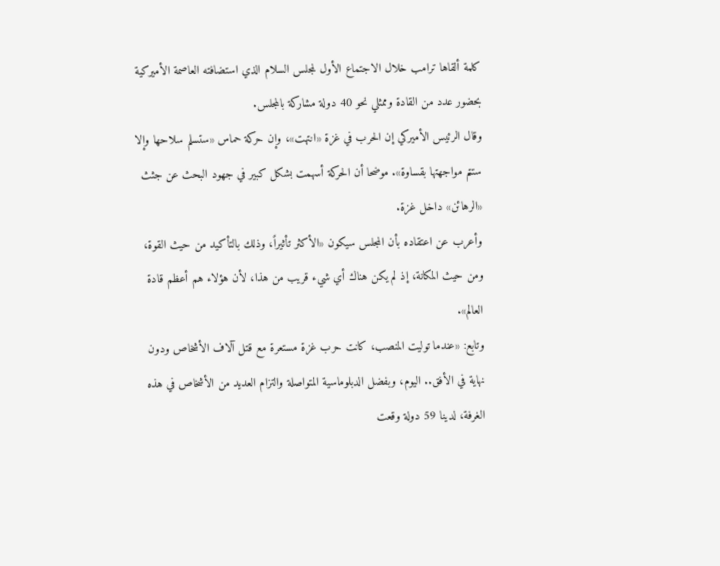كلمة ألقاها ترامب خلال الاجتماع الأول لمجلس السلام الذي استضافته العاصمة الأميركية بحضور عدد من القادة وممثلي نحو 40 دولة مشاركة بالمجلس.
وقال الرئيس الأميركي إن الحرب في غزة «انتهت»، وإن حركة حماس «ستسلم سلاحها وإلا ستتم مواجهتها بقساوة». موضحا أن الحركة أسهمت بشكل كبير في جهود البحث عن جثث «الرهائن» داخل غزة.
وأعرب عن اعتقاده بأن المجلس سيكون «الأكثر تأثيراً، وذلك بالتأكيد من حيث القوة، ومن حيث المكانة، إذ لم يكن هناك أي شيء قريب من هذا، لأن هؤلاء هم أعظم قادة العالم».
وتابع: «عندما توليت المنصب، كانت حرب غزة مستعرة مع قتل آلاف الأشخاص ودون نهاية في الأفق.. اليوم، وبفضل الدبلوماسية المتواصلة والتزام العديد من الأشخاص في هذه الغرفة، لدينا 59 دولة وقعت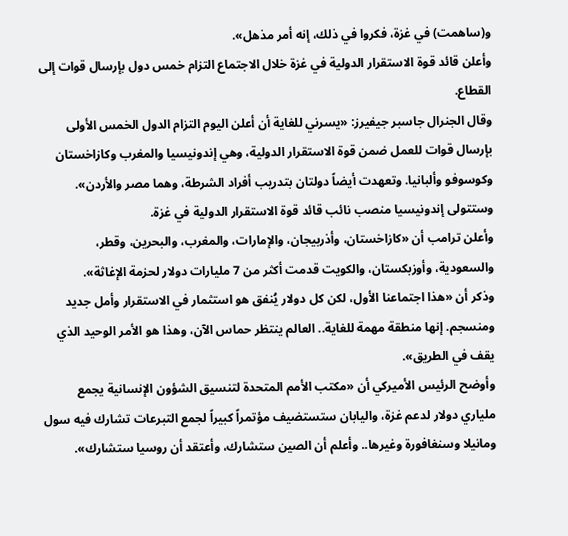و(ساهمت) في غزة، فكروا في ذلك، إنه أمر مذهل».
وأعلن قائد قوة الاستقرار الدولية في غزة خلال الاجتماع التزام خمس دول بإرسال قوات إلى القطاع.
وقال الجنرال جاسبر جيفيرز: «يسرني للغاية أن ‌أعلن ‌اليوم التزام الدول ‌الخمس ‌الأولى بإرسال قوات للعمل ضمن قوة الاستقرار الدولية، ‌وهي إندونيسيا والمغرب وكازاخستان وكوسوفو وألبانيا. وتعهدت أيضاً دولتان بتدريب أفراد الشرطة، وهما مصر والأردن».
وستتولى إندونيسيا منصب نائب قائد قوة الاستقرار الدولية في غزة.
وأعلن ترامب أن «كازاخستان، وأذربيجان، والإمارات، والمغرب، والبحرين، وقطر، والسعودية، وأوزبكستان، والكويت قدمت أكثر من 7 مليارات دولار لحزمة الإغاثة».
وذكر أن «هذا اجتماعنا الأول، لكن كل دولار يُنفق هو استثمار في الاستقرار وأمل جديد ومنسجم. إنها منطقة مهمة للغاية.. العالم ينتظر حماس الآن، وهذا هو الأمر الوحيد الذي يقف في الطريق».
وأوضح الرئيس الأميركي أن «مكتب الأمم المتحدة لتنسيق الشؤون الإنسانية يجمع ملياري دولار لدعم غزة، واليابان ستستضيف مؤتمراً كبيراً لجمع التبرعات تشارك فيه سول ومانيلا وسنغافورة وغيرها.. وأعلم أن الصين ستشارك، وأعتقد أن روسيا ستشارك».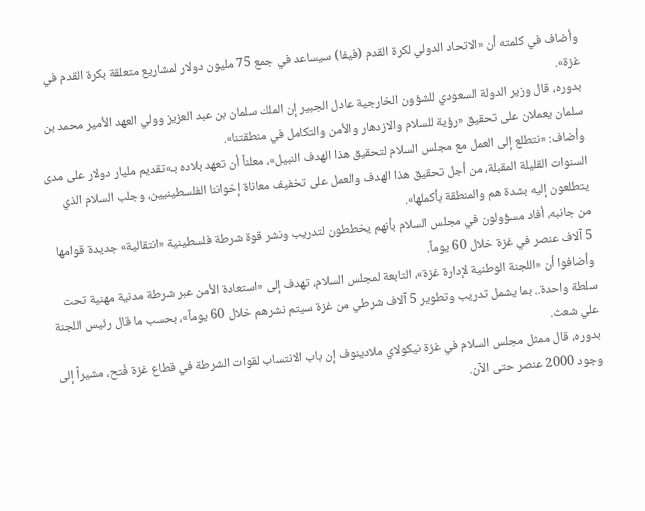وأضاف في كلمته أن «الاتحاد الدولي لكرة القدم (فيفا) سيساعد في جمع 75 مليون دولار لمشاريع متعلقة بكرة القدم في غزة».
بدوره، قال وزير الدولة السعودي للشؤون الخارجية عادل الجبير إن الملك سلمان بن عبد العزيز وولي العهد الأمير محمد بن سلمان يعملان على تحقيق «رؤية للسلام والازدهار والأمن والتكامل في منطقتنا».
وأضاف: «نتطلع إلى العمل مع مجلس السلام لتحقيق هذا الهدف النبيل»، معلناً أن تعهد بلاده بـ»تقديم مليار دولار على مدى السنوات القليلة المقبلة، من أجل تحقيق هذا الهدف والعمل على تخفيف معاناة إخواننا الفلسطينيين، وجلب السلام الذي يتطلعون إليه بشدة هم والمنطقة بأكملها».
من جانبه، أفاد مسؤولون في مجلس السلام بأنهم يخططون لتدريب ونشر قوة شرطة فلسطينية «انتقالية» جديدة قوامها 5 آلاف عنصر في غزة خلال 60 يوماً.
وأضافوا أن «اللجنة الوطنية لإدارة غزة»، التابعة لمجلس السلام، تهدف إلى «استعادة الأمن عبر شرطة مدنية مهنية تحت سلطة واحدة.. بما يشمل تدريب وتطوير 5 آلاف شرطي من غزة سيتم نشرهم خلال 60 يوماً»، بحسب ما قال رئيس اللجنة علي شعث.
بدوره، قال ممثل مجلس السلام في غزة نيكولاي ملادينوف إن باب الانتساب لقوات الشرطة في قطاع غزة فُتح، مشيراً إلى وجود 2000 عنصر حتى الآن.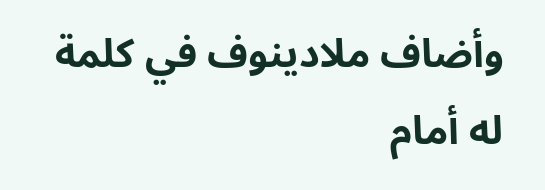وأضاف ملادينوف في كلمة له أمام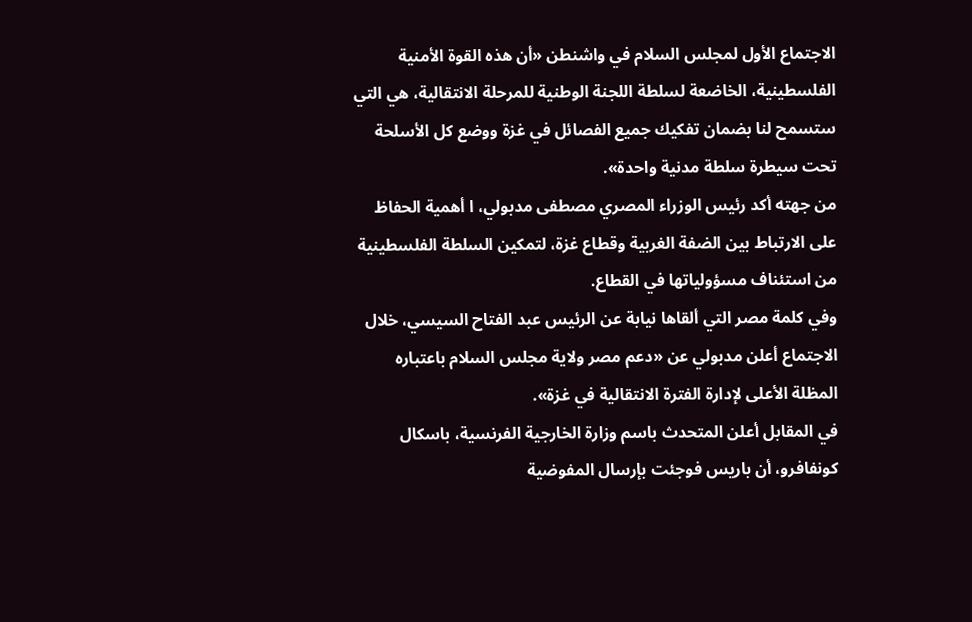الاجتماع الأول لمجلس السلام في واشنطن «أن هذه القوة الأمنية الفلسطينية، الخاضعة لسلطة اللجنة الوطنية للمرحلة الانتقالية، هي التي ستسمح لنا بضمان تفكيك جميع الفصائل في غزة ووضع كل الأسلحة تحت سيطرة سلطة مدنية واحدة».
من جهته أكد رئيس الوزراء المصري مصطفى مدبولي، ا أهمية الحفاظ على الارتباط بين الضفة الغربية وقطاع غزة، لتمكين السلطة الفلسطينية من استئناف مسؤولياتها في القطاع.
وفي كلمة مصر التي ألقاها نيابة عن الرئيس عبد الفتاح السيسي، خلال الاجتماع أعلن مدبولي عن «دعم مصر ولاية مجلس السلام باعتباره المظلة الأعلى لإدارة الفترة الانتقالية في غزة».
في المقابل أعلن المتحدث باسم وزارة الخارجية الفرنسية، باسكال كونفافرو، ‌أن باريس ‌فوجئت بإرسال المفوضية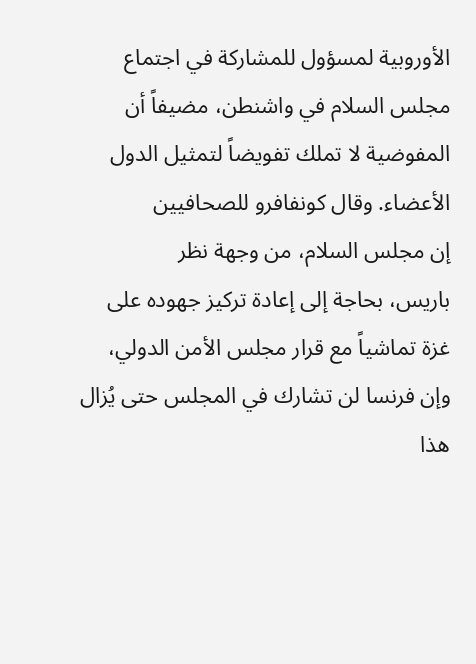الأوروبية ‌لمسؤول للمشاركة في اجتماع مجلس السلام في واشنطن، مضيفاً أن المفوضية لا تملك تفويضاً لتمثيل الدول الأعضاء. وقال كونفافرو للصحافيين إن ‌مجلس ‌السلام، من وجهة نظر باريس، ‌بحاجة إلى إعادة ‌تركيز جهوده على غزة تماشياً مع قرار مجلس الأمن الدولي، وإن فرنسا ‌لن تشارك في المجلس حتى يُزال هذا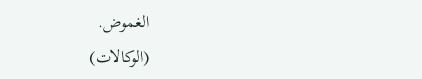الغموض.
(الوكالات)